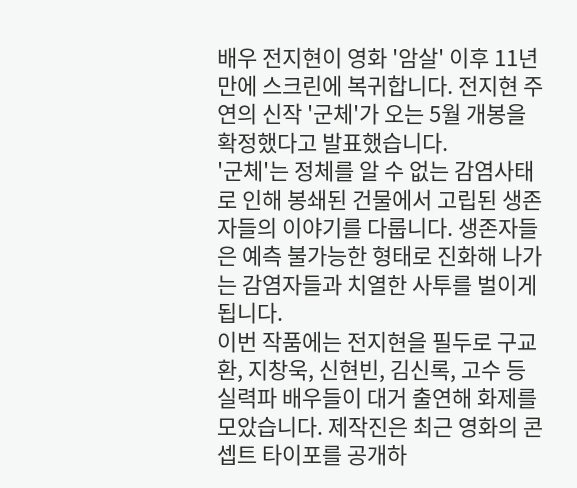배우 전지현이 영화 '암살' 이후 11년 만에 스크린에 복귀합니다. 전지현 주연의 신작 '군체'가 오는 5월 개봉을 확정했다고 발표했습니다.
'군체'는 정체를 알 수 없는 감염사태로 인해 봉쇄된 건물에서 고립된 생존자들의 이야기를 다룹니다. 생존자들은 예측 불가능한 형태로 진화해 나가는 감염자들과 치열한 사투를 벌이게 됩니다.
이번 작품에는 전지현을 필두로 구교환, 지창욱, 신현빈, 김신록, 고수 등 실력파 배우들이 대거 출연해 화제를 모았습니다. 제작진은 최근 영화의 콘셉트 타이포를 공개하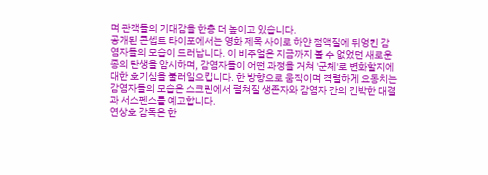며 관객들의 기대감을 한층 더 높이고 있습니다.
공개된 콘셉트 타이포에서는 영화 제목 사이로 하얀 점액질에 뒤엉킨 감염자들의 모습이 드러납니다. 이 비주얼은 지금까지 볼 수 없었던 새로운 종의 탄생을 암시하며, 감염자들이 어떤 과정을 거쳐 '군체'로 변화할지에 대한 호기심을 불러일으킵니다. 한 방향으로 움직이며 격렬하게 요동치는 감염자들의 모습은 스크린에서 펼쳐질 생존자와 감염자 간의 긴박한 대결과 서스펜스를 예고합니다.
연상호 감독은 한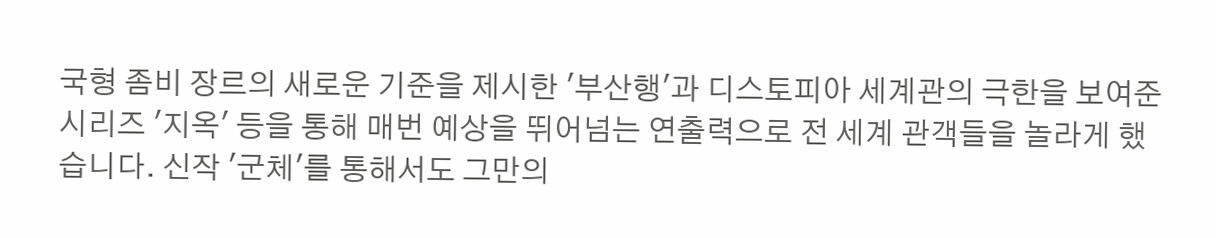국형 좀비 장르의 새로운 기준을 제시한 '부산행'과 디스토피아 세계관의 극한을 보여준 시리즈 '지옥' 등을 통해 매번 예상을 뛰어넘는 연출력으로 전 세계 관객들을 놀라게 했습니다. 신작 '군체'를 통해서도 그만의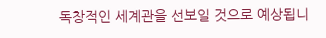독창적인 세계관을 선보일 것으로 예상됩니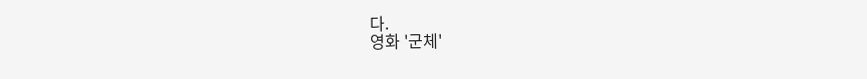다.
영화 '군체'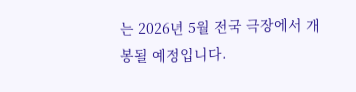는 2026년 5월 전국 극장에서 개봉될 예정입니다.